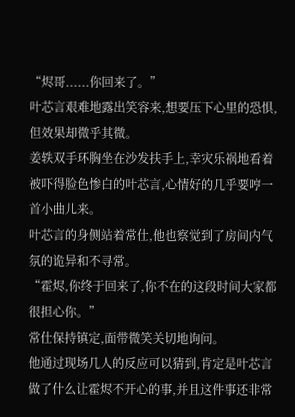“烬哥......你回来了。”
叶芯言艰难地露出笑容来,想要压下心里的恐惧,但效果却微乎其微。
姜轶双手环胸坐在沙发扶手上,幸灾乐祸地看着被吓得脸色惨白的叶芯言,心情好的几乎要哼一首小曲儿来。
叶芯言的身侧站着常仕,他也察觉到了房间内气氛的诡异和不寻常。
“霍烬,你终于回来了,你不在的这段时间大家都很担心你。”
常仕保持镇定,面带微笑关切地询问。
他通过现场几人的反应可以猜到,肯定是叶芯言做了什么让霍烬不开心的事,并且这件事还非常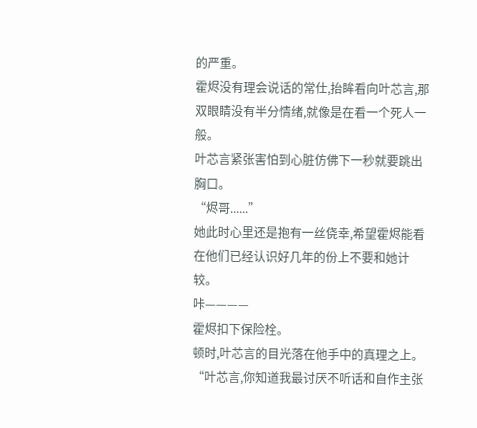的严重。
霍烬没有理会说话的常仕,抬眸看向叶芯言,那双眼睛没有半分情绪,就像是在看一个死人一般。
叶芯言紧张害怕到心脏仿佛下一秒就要跳出胸口。
“烬哥......”
她此时心里还是抱有一丝侥幸,希望霍烬能看在他们已经认识好几年的份上不要和她计较。
咔————
霍烬扣下保险栓。
顿时,叶芯言的目光落在他手中的真理之上。
“叶芯言,你知道我最讨厌不听话和自作主张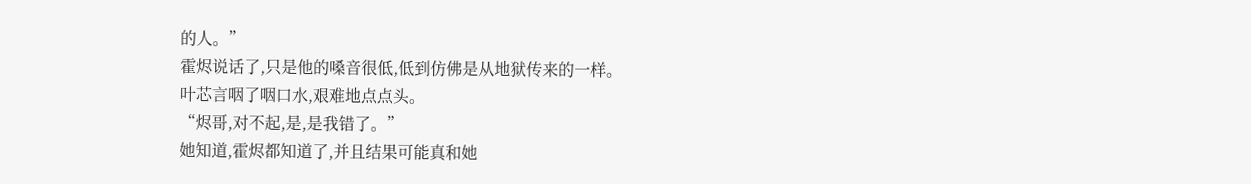的人。”
霍烬说话了,只是他的嗓音很低,低到仿佛是从地狱传来的一样。
叶芯言咽了咽口水,艰难地点点头。
“烬哥,对不起,是,是我错了。”
她知道,霍烬都知道了,并且结果可能真和她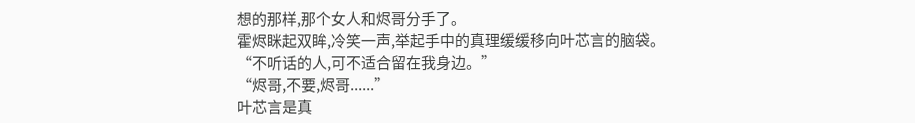想的那样,那个女人和烬哥分手了。
霍烬眯起双眸,冷笑一声,举起手中的真理缓缓移向叶芯言的脑袋。
“不听话的人,可不适合留在我身边。”
“烬哥,不要,烬哥......”
叶芯言是真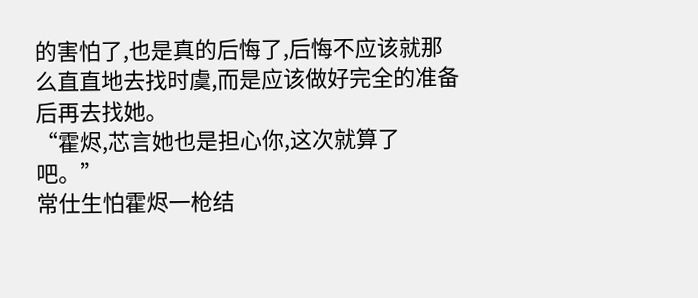的害怕了,也是真的后悔了,后悔不应该就那么直直地去找时虞,而是应该做好完全的准备后再去找她。
“霍烬,芯言她也是担心你,这次就算了吧。”
常仕生怕霍烬一枪结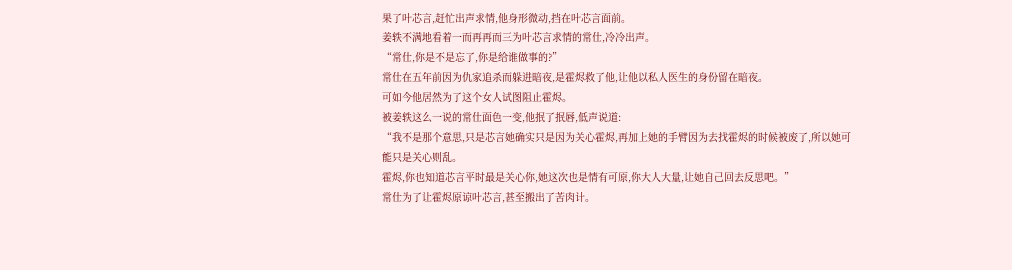果了叶芯言,赶忙出声求情,他身形微动,挡在叶芯言面前。
姜轶不满地看着一而再再而三为叶芯言求情的常仕,冷冷出声。
“常仕,你是不是忘了,你是给谁做事的?”
常仕在五年前因为仇家追杀而躲进暗夜,是霍烬救了他,让他以私人医生的身份留在暗夜。
可如今他居然为了这个女人试图阻止霍烬。
被姜轶这么一说的常仕面色一变,他抿了抿唇,低声说道:
“我不是那个意思,只是芯言她确实只是因为关心霍烬,再加上她的手臂因为去找霍烬的时候被废了,所以她可能只是关心则乱。
霍烬,你也知道芯言平时最是关心你,她这次也是情有可原,你大人大量,让她自己回去反思吧。”
常仕为了让霍烬原谅叶芯言,甚至搬出了苦肉计。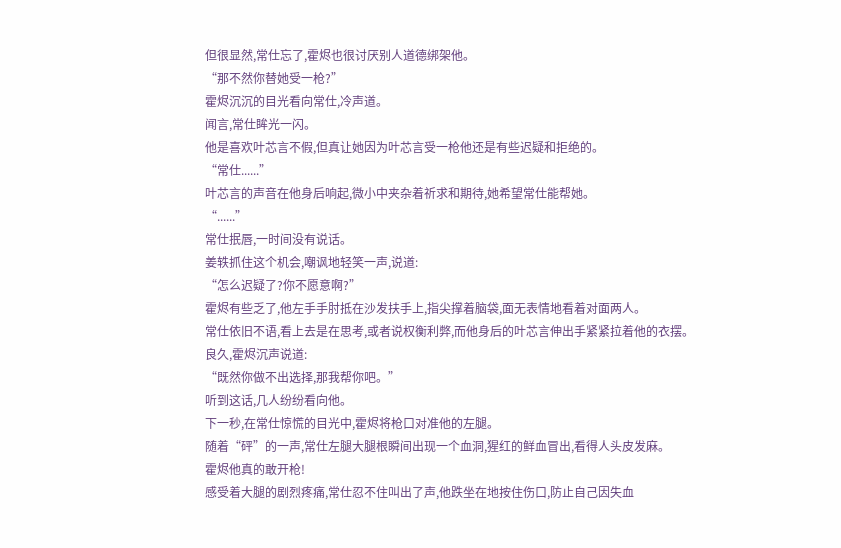但很显然,常仕忘了,霍烬也很讨厌别人道德绑架他。
“那不然你替她受一枪?”
霍烬沉沉的目光看向常仕,冷声道。
闻言,常仕眸光一闪。
他是喜欢叶芯言不假,但真让她因为叶芯言受一枪他还是有些迟疑和拒绝的。
“常仕......”
叶芯言的声音在他身后响起,微小中夹杂着祈求和期待,她希望常仕能帮她。
“......”
常仕抿唇,一时间没有说话。
姜轶抓住这个机会,嘲讽地轻笑一声,说道:
“怎么迟疑了?你不愿意啊?”
霍烬有些乏了,他左手手肘抵在沙发扶手上,指尖撑着脑袋,面无表情地看着对面两人。
常仕依旧不语,看上去是在思考,或者说权衡利弊,而他身后的叶芯言伸出手紧紧拉着他的衣摆。
良久,霍烬沉声说道:
“既然你做不出选择,那我帮你吧。”
听到这话,几人纷纷看向他。
下一秒,在常仕惊慌的目光中,霍烬将枪口对准他的左腿。
随着“砰”的一声,常仕左腿大腿根瞬间出现一个血洞,猩红的鲜血冒出,看得人头皮发麻。
霍烬他真的敢开枪!
感受着大腿的剧烈疼痛,常仕忍不住叫出了声,他跌坐在地按住伤口,防止自己因失血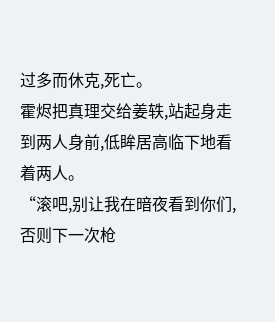过多而休克,死亡。
霍烬把真理交给姜轶,站起身走到两人身前,低眸居高临下地看着两人。
“滚吧,别让我在暗夜看到你们,否则下一次枪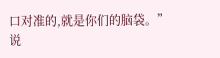口对准的,就是你们的脑袋。”
说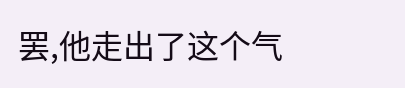罢,他走出了这个气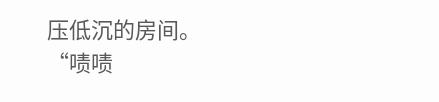压低沉的房间。
“啧啧